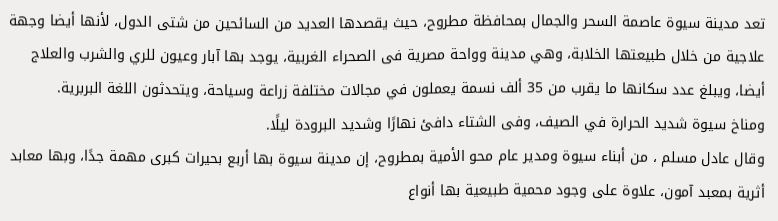تعد مدينة سيوة عاصمة السحر والجمال بمحافظة مطروح، حيث يقصدها العديد من السائحين من شتى الدول، لأنها أيضا وجهة علاجية من خلال طبيعتها الخلابة، وهي مدينة وواحة مصرية فى الصحراء الغربية، يوجد بها آبار وعيون للري والشرب والعلاج أيضا، ويبلغ عدد سكانها ما يقرب من 35 ألف نسمة يعملون في مجالات مختلفة زراعة وسياحة، ويتحدثون اللغة البربرية.
ومناخ سيوة شديد الحرارة في الصيف، وفى الشتاء دافئ نهارًا وشديد البرودة ليلًا.
وقال عادل مسلم ، من أبناء سيوة ومدير عام محو الأمية بمطروح، إن مدينة سيوة بها أربع بحيرات كبرى مهمة جدًا، وبها معابد أثرية بمعبد آمون، علاوة على وجود محمية طبيعية بها أنواع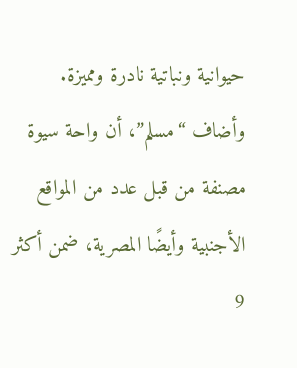حيوانية ونباتية نادرة ومميزة.
وأضاف “مسلم”، أن واحة سيوة مصنفة من قبل عدد من المواقع الأجنبية وأيضًا المصرية، ضمن أكثر 9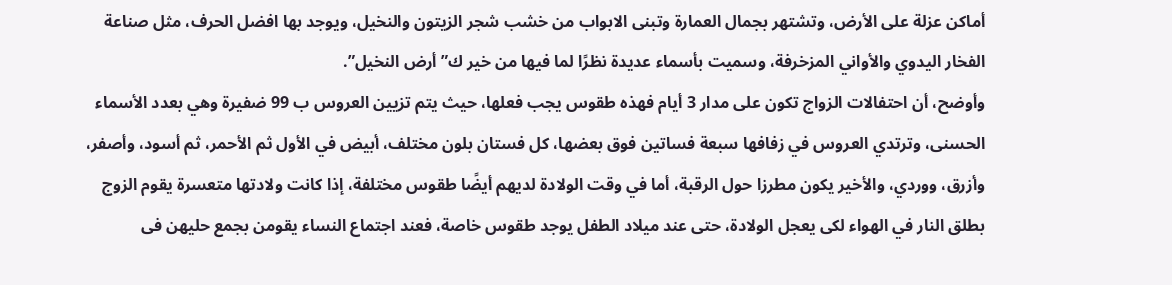أماكن عزلة على الأرض، وتشتهر بجمال العمارة وتبنى الابواب من خشب شجر الزيتون والنخيل، ويوجد بها افضل الحرف، مثل صناعة الفخار اليدوي والأواني المزخرفة، وسميت بأسماء عديدة نظرًا لما فيها من خير ك” أرض النخيل”.
وأوضح، أن احتفالات الزواج تكون على مدار 3 أيام فهذه طقوس يجب فعلها، حيث يتم تزيين العروس ب 99 ضفيرة وهي بعدد الأسماء الحسنى، وترتدي العروس في زفافها سبعة فساتين فوق بعضها، كل فستان بلون مختلف، أبيض في الأول ثم الأحمر، ثم أسود، وأصفر، وأزرق، ووردي، والأخير يكون مطرزا حول الرقبة، أما في وقت الولادة لديهم أيضًا طقوس مختلفة، إذا كانت ولادتها متعسرة يقوم الزوج بطلق النار في الهواء لكى يعجل الولادة، حتى عند ميلاد الطفل يوجد طقوس خاصة، فعند اجتماع النساء يقومن بجمع حليهن فى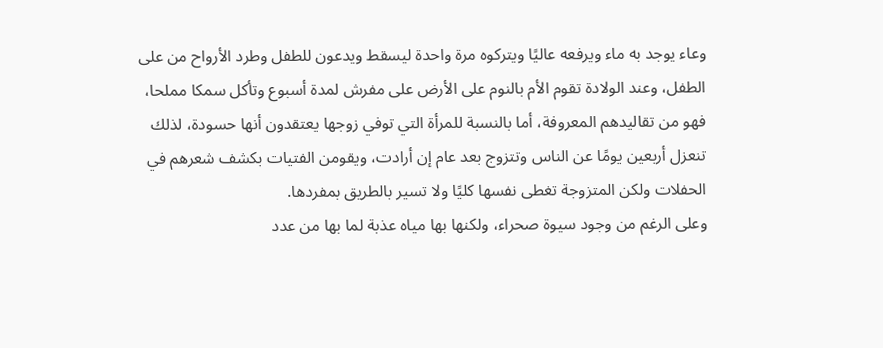وعاء يوجد به ماء ويرفعه عاليًا ويتركوه مرة واحدة ليسقط ويدعون للطفل وطرد الأرواح من على الطفل، وعند الولادة تقوم الأم بالنوم على الأرض على مفرش لمدة أسبوع وتأكل سمكا مملحا، فهو من تقاليدهم المعروفة، أما بالنسبة للمرأة التي توفي زوجها يعتقدون أنها حسودة، لذلك تنعزل أربعين يومًا عن الناس وتتزوج بعد عام إن أرادت، ويقومن الفتيات بكشف شعرهم في الحفلات ولكن المتزوجة تغطى نفسها كليًا ولا تسير بالطريق بمفردها.
وعلى الرغم من وجود سيوة صحراء، ولكنها بها مياه عذبة لما بها من عدد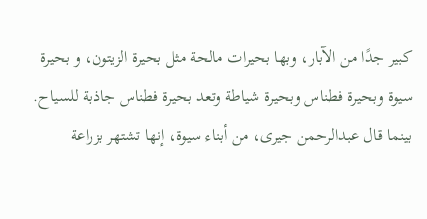كبير جدًا من الآبار، وبها بحيرات مالحة مثل بحيرة الزيتون، و بحيرة سيوة وبحيرة فطناس وبحيرة شياطة وتعد بحيرة فطناس جاذبة للسياح.
بينما قال عبدالرحمن جيرى، من أبناء سيوة، إنها تشتهر بزراعة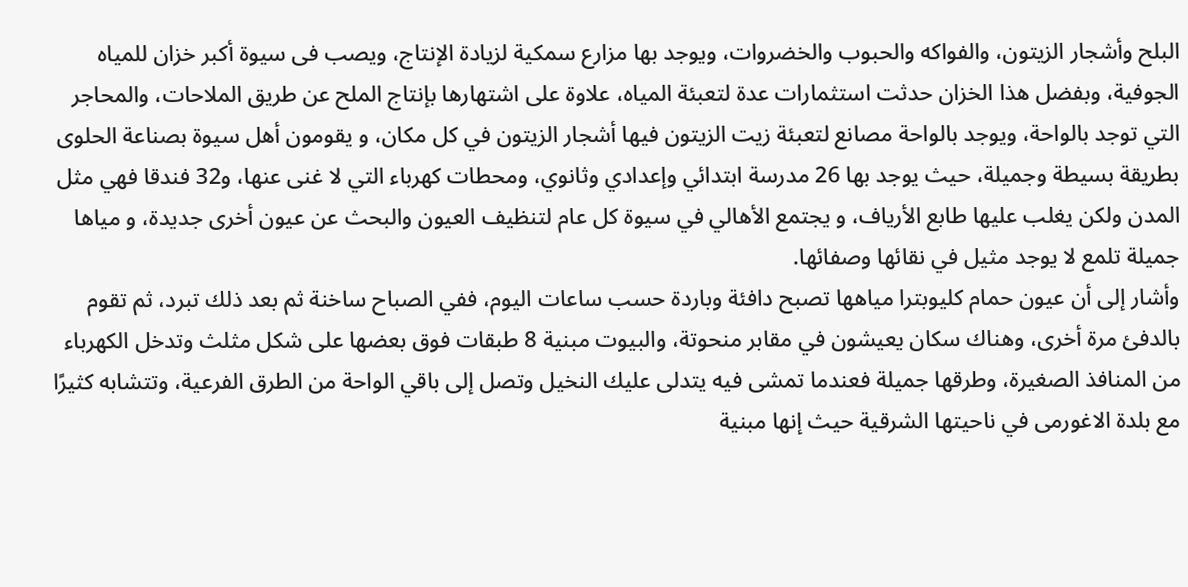البلح وأشجار الزيتون، والفواكه والحبوب والخضروات، ويوجد بها مزارع سمكية لزيادة الإنتاج، ويصب فى سيوة أكبر خزان للمياه الجوفية، وبفضل هذا الخزان حدثت استثمارات عدة لتعبئة المياه، علاوة على اشتهارها بإنتاج الملح عن طريق الملاحات، والمحاجر التي توجد بالواحة، ويوجد بالواحة مصانع لتعبئة زيت الزيتون فيها أشجار الزيتون في كل مكان، و يقومون أهل سيوة بصناعة الحلوى بطريقة بسيطة وجميلة، حيث يوجد بها 26 مدرسة ابتدائي وإعدادي وثانوي، ومحطات كهرباء التي لا غنى عنها، و32 فندقا فهي مثل المدن ولكن يغلب عليها طابع الأرياف، و يجتمع الأهالي في سيوة كل عام لتنظيف العيون والبحث عن عيون أخرى جديدة، و مياها جميلة تلمع لا يوجد مثيل في نقائها وصفائها.
وأشار إلى أن عيون حمام كليوبترا مياهها تصبح دافئة وباردة حسب ساعات اليوم، ففي الصباح ساخنة ثم بعد ذلك تبرد، ثم تقوم بالدفئ مرة أخرى، وهناك سكان يعيشون في مقابر منحوتة، والبيوت مبنية 8 طبقات فوق بعضها على شكل مثلث وتدخل الكهرباء من المنافذ الصغيرة، وطرقها جميلة فعندما تمشى فيه يتدلى عليك النخيل وتصل إلى باقي الواحة من الطرق الفرعية، وتتشابه كثيرًا مع بلدة الاغورمى في ناحيتها الشرقية حيث إنها مبنية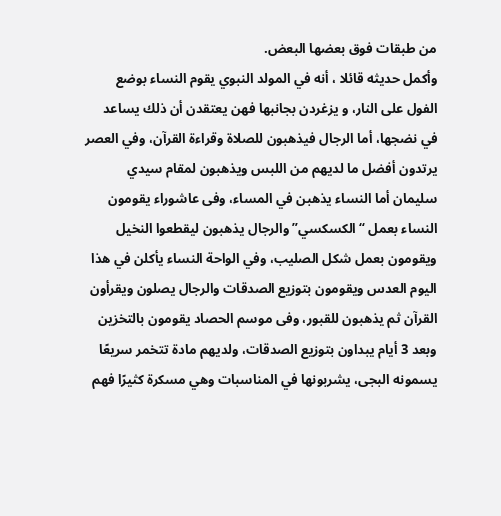من طبقات فوق بعضها البعض.
وأكمل حديثه قائلا ، أنه في المولد النبوي يقوم النساء بوضع الفول على النار، و يزغردن بجانبها فهن يعتقدن أن ذلك يساعد في نضجها، أما الرجال فيذهبون للصلاة وقراءة القرآن، وفي العصر يرتدون أفضل ما لديهم من اللبس ويذهبون لمقام سيدي سليمان أما النساء يذهبن في المساء، وفى عاشوراء يقومون النساء بعمل “الكسكسي” والرجال يذهبون ليقطعوا النخيل ويقومون بعمل شكل الصليب، وفي الواحة النساء يأكلن في هذا اليوم العدس ويقومون بتوزيع الصدقات والرجال يصلون ويقرأون القرآن ثم يذهبون للقبور، وفى موسم الحصاد يقومون بالتخزين وبعد 3 أيام يبداون بتوزيع الصدقات، ولديهم مادة تتخمر سريعًا يسمونه البجى، يشربونها في المناسبات وهي مسكرة كثيرًا فهم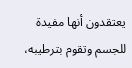يعتقدون أنها مفيدة للجسم وتقوم بترطيبه،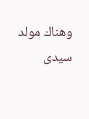وهناك مولد سيدى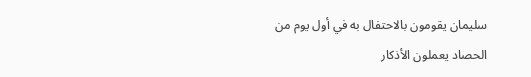سليمان يقومون بالاحتفال به في أول يوم من الحصاد يعملون الأذكار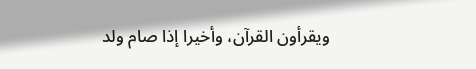ويقرأون القرآن، وأخيرا إذا صام ولد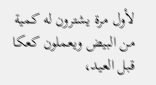لأول مرة يشترون له كمية من البيض ويعملون كعكا قبل العيد،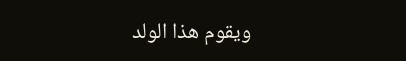ويقوم هذا الولد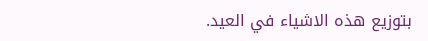بتوزيع هذه الاشياء في العيد.